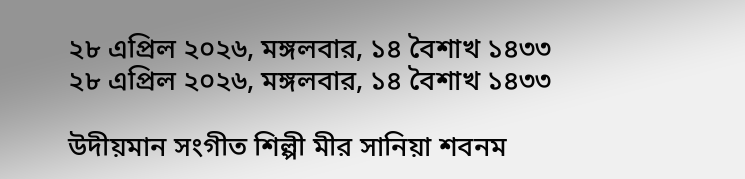২৮ এপ্রিল ২০২৬, মঙ্গলবার, ১৪ বৈশাখ ১৪৩৩
২৮ এপ্রিল ২০২৬, মঙ্গলবার, ১৪ বৈশাখ ১৪৩৩

উদীয়মান সংগীত শিল্পী মীর সানিয়া শবনম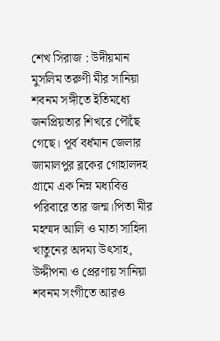শেখ সিরাজ : উদীয়মান মুসলিম তরুণী মীর সানিয়া শবনম সঙ্গীতে ইতিমধ্যে জনপ্রিয়তার শিখরে পৌঁছে গেছে। পূর্ব বর্ধমান জেলার জামালপুর ব্লকের গোহালদহ গ্রামে এক নিম্ন মধ্যবিত্ত পরিবারে তার জন্ম।পিতা মীর মহম্মদ আলি ও মাতা সাহিদা খাতুনের অদম্য উৎসাহ, উদ্দীপনা ও প্রেরণায় সানিয়া শবনম সংগীতে আরও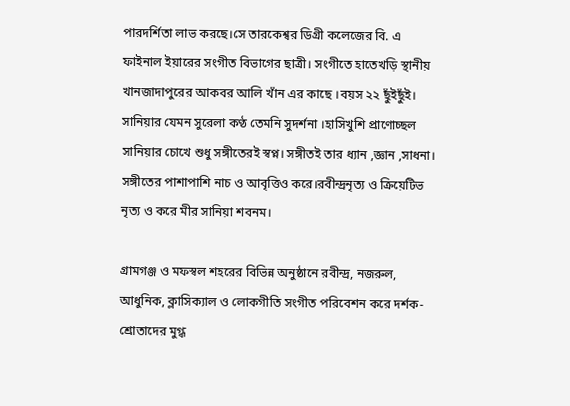পারদর্শিতা লাভ করছে।সে তারকেশ্বর ডিগ্রী কলেজের বি. এ ফাইনাল ইয়ারের সংগীত বিভাগের ছাত্রী। সংগীতে হাতেখড়ি স্থানীয় খানজাদাপুরের আকবর আলি খাঁন এর কাছে ।বয়স ২২ ছুঁইছুঁই। সানিয়ার যেমন সুরেলা কণ্ঠ তেমনি সুদর্শনা ।হাসিখুশি প্রাণোচ্ছল সানিয়ার চোখে শুধু সঙ্গীতেরই স্বপ্ন। সঙ্গীতই তার ধ্যান ,জ্ঞান ,সাধনা। সঙ্গীতের পাশাপাশি নাচ ও আবৃত্তিও করে।রবীন্দ্রনৃত্য ও ক্রিয়েটিভ নৃত্য ও করে মীর সানিয়া শবনম।

গ্রামগঞ্জ ও মফস্বল শহরের বিভিন্ন অনুষ্ঠানে রবীন্দ্র, নজরুল, আধুনিক, ক্লাসিক্যাল ও লোকগীতি সংগীত পরিবেশন করে দর্শক- শ্রোতাদের মুগ্ধ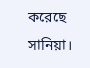করেছে সানিয়া।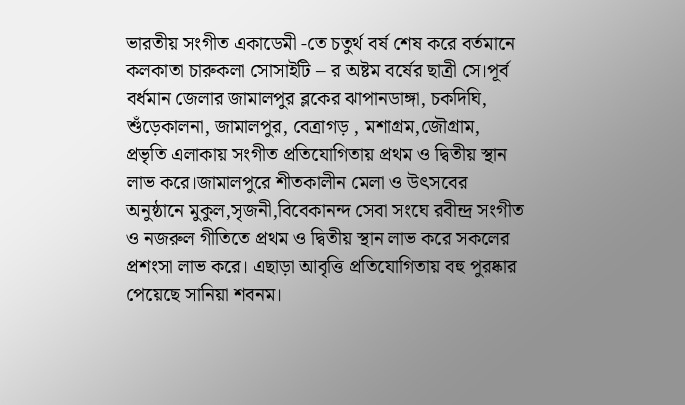ভারতীয় সংগীত একাডেমী -তে চতুর্থ বর্ষ শেষ করে বর্তমানে কলকাতা চারুকলা সোসাইটি – র অষ্টম বর্ষের ছাত্রী সে।পূর্ব বর্ধমান জেলার জামালপুর ব্লকের ঝাপানডাঙ্গা, চকদিঘি, শুঁড়েকালনা, জামালপুর, বেত্রাগড় , মশাগ্রম,জৌগ্রাম,
প্রভৃতি এলাকায় সংগীত প্রতিযোগিতায় প্রথম ও দ্বিতীয় স্থান লাভ করে।জামালপুরে শীতকালীন মেলা ও উৎসবের অনুষ্ঠানে মুকুল,সৃজনী,বিবেকানন্দ সেবা সংঘে রবীন্দ্র সংগীত ও নজরুল গীতিতে প্রথম ও দ্বিতীয় স্থান লাভ করে সকলের প্রশংসা লাভ করে। এছাড়া আবৃত্তি প্রতিযোগিতায় বহু পুরষ্কার পেয়েছে সানিয়া শবনম।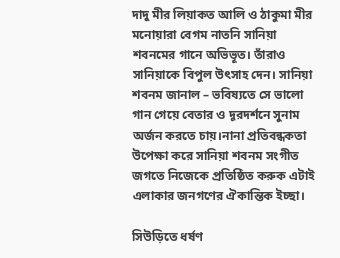দাদু মীর লিয়াকত আলি ও ঠাকুমা মীর মনোয়ারা বেগম নাতনি সানিয়া শবনমের গানে অভিভূত। তাঁরাও সানিয়াকে বিপুল উৎসাহ দেন। সানিয়া শবনম জানাল – ভবিষ্যতে সে ভালো গান গেয়ে বেতার ও দূরদর্শনে সুনাম অর্জন করতে চায়।নানা প্রতিবন্ধকতা উপেক্ষা করে সানিয়া শবনম সংগীত জগতে নিজেকে প্রতিষ্ঠিত করুক এটাই এলাকার জনগণের ঐকান্তিক ইচ্ছা।

সিউড়িতে ধর্ষণ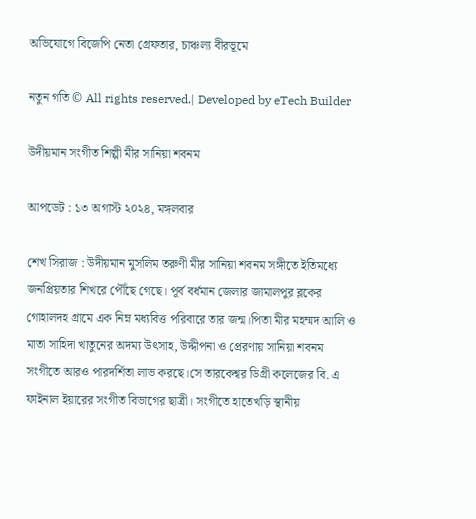অভিযোগে বিজেপি নেতা গ্রেফতার, চাঞ্চল্য বীরভূমে

নতুন গতি © All rights reserved.| Developed by eTech Builder

উদীয়মান সংগীত শিল্পী মীর সানিয়া শবনম

আপডেট : ১৩ অগাস্ট ২০২৪, মঙ্গলবার

শেখ সিরাজ : উদীয়মান মুসলিম তরুণী মীর সানিয়া শবনম সঙ্গীতে ইতিমধ্যে জনপ্রিয়তার শিখরে পৌঁছে গেছে। পূর্ব বর্ধমান জেলার জামালপুর ব্লকের গোহালদহ গ্রামে এক নিম্ন মধ্যবিত্ত পরিবারে তার জন্ম।পিতা মীর মহম্মদ আলি ও মাতা সাহিদা খাতুনের অদম্য উৎসাহ, উদ্দীপনা ও প্রেরণায় সানিয়া শবনম সংগীতে আরও পারদর্শিতা লাভ করছে।সে তারকেশ্বর ডিগ্রী কলেজের বি. এ ফাইনাল ইয়ারের সংগীত বিভাগের ছাত্রী। সংগীতে হাতেখড়ি স্থানীয়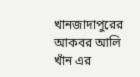খানজাদাপুরের আকবর আলি খাঁন এর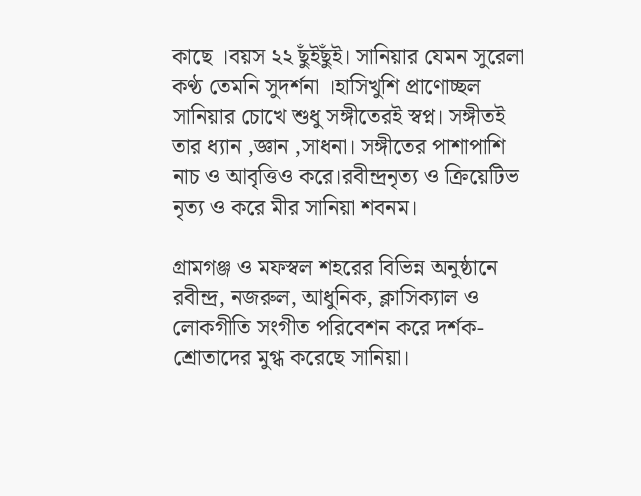কাছে ।বয়স ২২ ছুঁইছুঁই। সানিয়ার যেমন সুরেলা কণ্ঠ তেমনি সুদর্শনা ।হাসিখুশি প্রাণোচ্ছল সানিয়ার চোখে শুধু সঙ্গীতেরই স্বপ্ন। সঙ্গীতই তার ধ্যান ,জ্ঞান ,সাধনা। সঙ্গীতের পাশাপাশি নাচ ও আবৃত্তিও করে।রবীন্দ্রনৃত্য ও ক্রিয়েটিভ নৃত্য ও করে মীর সানিয়া শবনম।

গ্রামগঞ্জ ও মফস্বল শহরের বিভিন্ন অনুষ্ঠানে রবীন্দ্র, নজরুল, আধুনিক, ক্লাসিক্যাল ও লোকগীতি সংগীত পরিবেশন করে দর্শক- শ্রোতাদের মুগ্ধ করেছে সানিয়া।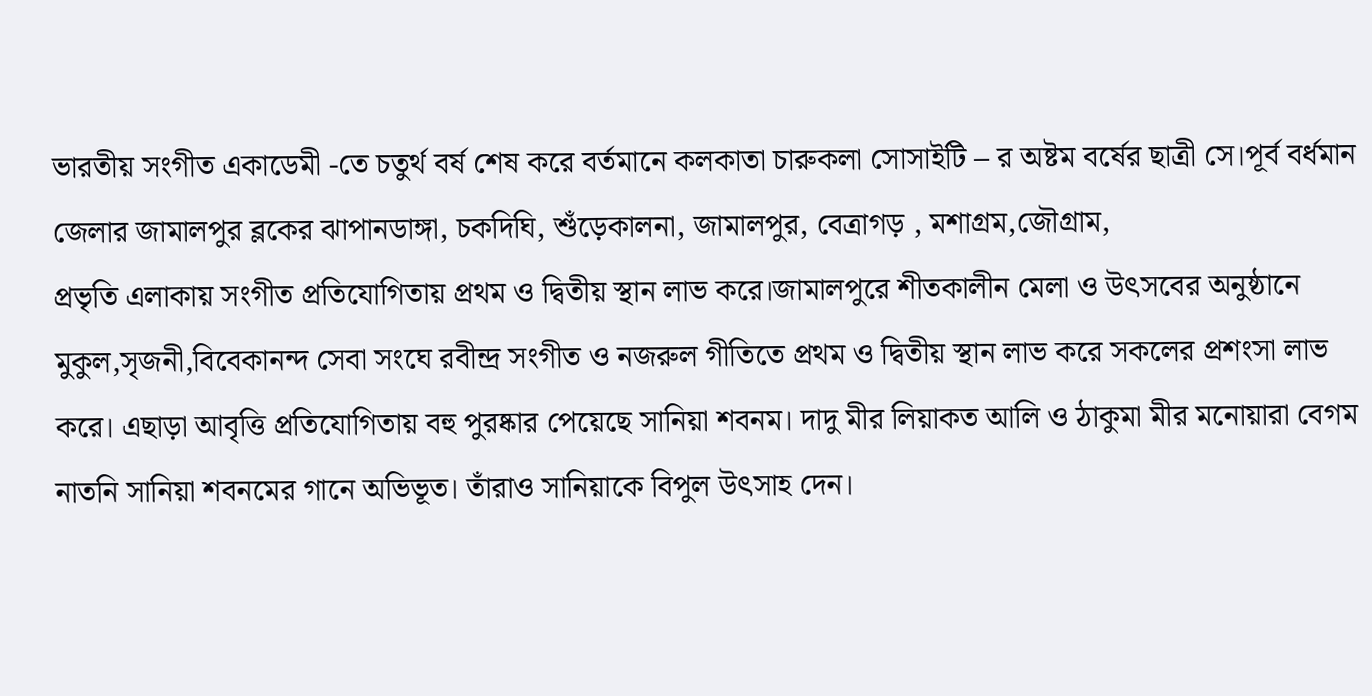ভারতীয় সংগীত একাডেমী -তে চতুর্থ বর্ষ শেষ করে বর্তমানে কলকাতা চারুকলা সোসাইটি – র অষ্টম বর্ষের ছাত্রী সে।পূর্ব বর্ধমান জেলার জামালপুর ব্লকের ঝাপানডাঙ্গা, চকদিঘি, শুঁড়েকালনা, জামালপুর, বেত্রাগড় , মশাগ্রম,জৌগ্রাম,
প্রভৃতি এলাকায় সংগীত প্রতিযোগিতায় প্রথম ও দ্বিতীয় স্থান লাভ করে।জামালপুরে শীতকালীন মেলা ও উৎসবের অনুষ্ঠানে মুকুল,সৃজনী,বিবেকানন্দ সেবা সংঘে রবীন্দ্র সংগীত ও নজরুল গীতিতে প্রথম ও দ্বিতীয় স্থান লাভ করে সকলের প্রশংসা লাভ করে। এছাড়া আবৃত্তি প্রতিযোগিতায় বহু পুরষ্কার পেয়েছে সানিয়া শবনম। দাদু মীর লিয়াকত আলি ও ঠাকুমা মীর মনোয়ারা বেগম নাতনি সানিয়া শবনমের গানে অভিভূত। তাঁরাও সানিয়াকে বিপুল উৎসাহ দেন।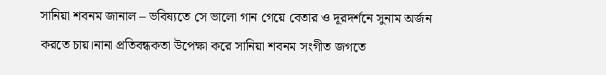সানিয়া শবনম জানাল – ভবিষ্যতে সে ভালো গান গেয়ে বেতার ও দূরদর্শনে সুনাম অর্জন করতে চায়।নানা প্রতিবন্ধকতা উপেক্ষা করে সানিয়া শবনম সংগীত জগতে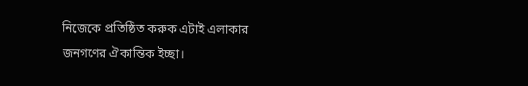নিজেকে প্রতিষ্ঠিত করুক এটাই এলাকার জনগণের ঐকান্তিক ইচ্ছা।